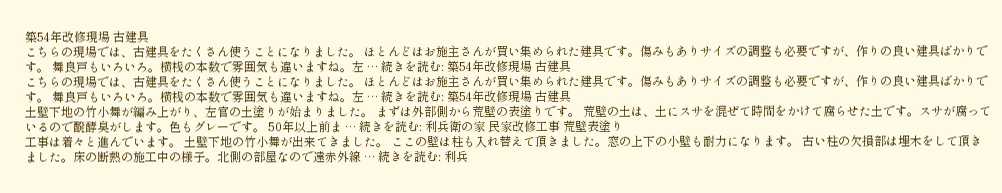築54年改修現場 古建具
こちらの現場では、古建具をたくさん使うことになりました。 ほとんどはお施主さんが買い集められた建具です。傷みもありサイズの調整も必要ですが、作りの良い建具ばかりです。 舞良戸もいろいろ。横桟の本数で雰囲気も違いますね。左 … 続きを読む: 築54年改修現場 古建具
こちらの現場では、古建具をたくさん使うことになりました。 ほとんどはお施主さんが買い集められた建具です。傷みもありサイズの調整も必要ですが、作りの良い建具ばかりです。 舞良戸もいろいろ。横桟の本数で雰囲気も違いますね。左 … 続きを読む: 築54年改修現場 古建具
土壁下地の竹小舞が編み上がり、左官の土塗りが始まりました。 まずは外部側から荒壁の表塗りです。 荒壁の土は、土にスサを混ぜて時間をかけて腐らせた土です。スサが腐っているので醗酵臭がします。色もグレーです。 50年以上前ま … 続きを読む: 利兵衛の家 民家改修工事 荒壁表塗り
工事は着々と進んでいます。 土壁下地の竹小舞が出来てきました。 ここの壁は柱も入れ替えて頂きました。窓の上下の小壁も耐力になります。 古い柱の欠損部は埋木をして頂きました。床の断熱の施工中の様子。北側の部屋なので遠赤外線 … 続きを読む: 利兵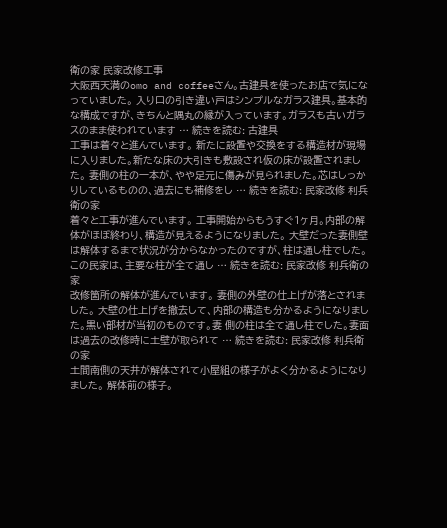衛の家 民家改修工事
大阪西天満のomo and coffeeさん。古建具を使ったお店で気になっていました。 入り口の引き違い戸はシンプルなガラス建具。基本的な構成ですが、きちんと隅丸の縁が入っています。ガラスも古いガラスのまま使われています … 続きを読む: 古建具
工事は着々と進んでいます。 新たに設置や交換をする構造材が現場に入りました。新たな床の大引きも敷設され仮の床が設置されました。 妻側の柱の一本が、やや足元に傷みが見られました。芯はしっかりしているものの、過去にも補修をし … 続きを読む: 民家改修 利兵衛の家
着々と工事が進んでいます。 工事開始からもうすぐ1ヶ月。内部の解体がほぼ終わり、構造が見えるようになりました。 大壁だった妻側壁は解体するまで状況が分からなかったのですが、柱は通し柱でした。この民家は、主要な柱が全て通し … 続きを読む: 民家改修 利兵衛の家
改修箇所の解体が進んでいます。 妻側の外壁の仕上げが落とされました。 大壁の仕上げを撤去して、内部の構造も分かるようになりました。黒い部材が当初のものです。妻 側の柱は全て通し柱でした。妻面は過去の改修時に土壁が取られて … 続きを読む: 民家改修 利兵衛の家
土間南側の天井が解体されて小屋組の様子がよく分かるようになりました。 解体前の様子。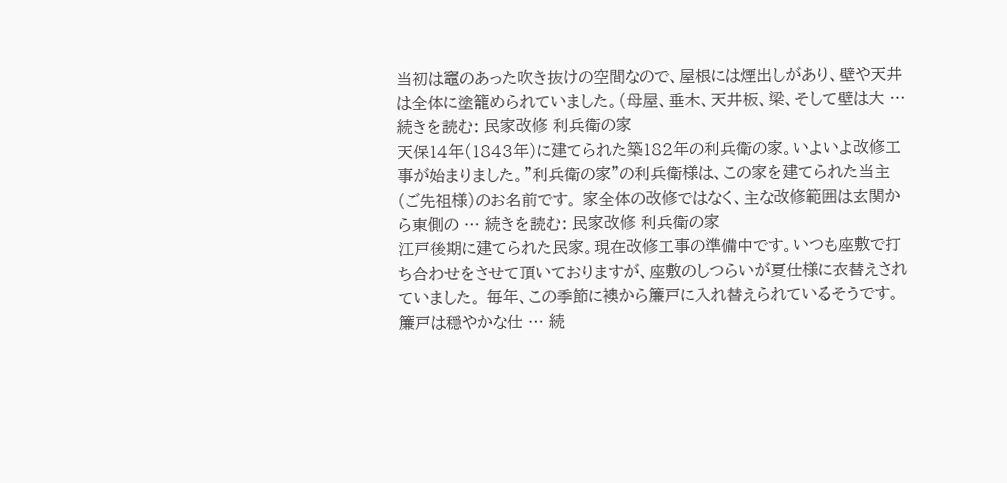当初は竈のあった吹き抜けの空間なので、屋根には煙出しがあり、壁や天井は全体に塗籠められていました。(母屋、垂木、天井板、梁、そして壁は大 … 続きを読む: 民家改修 利兵衛の家
天保14年(1843年)に建てられた築182年の利兵衛の家。いよいよ改修工事が始まりました。”利兵衛の家”の利兵衛様は、この家を建てられた当主(ご先祖様)のお名前です。 家全体の改修ではなく、主な改修範囲は玄関から東側の … 続きを読む: 民家改修 利兵衛の家
江戸後期に建てられた民家。現在改修工事の準備中です。いつも座敷で打ち合わせをさせて頂いておりますが、座敷のしつらいが夏仕様に衣替えされていました。 毎年、この季節に襖から簾戸に入れ替えられているそうです。簾戸は穏やかな仕 … 続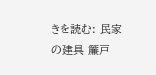きを読む: 民家の建具 簾戸